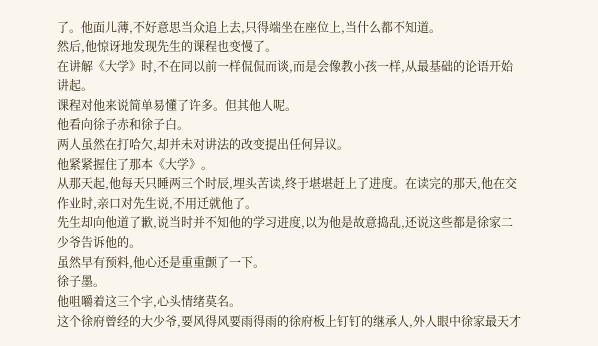了。他面儿薄,不好意思当众追上去,只得端坐在座位上,当什么都不知道。
然后,他惊讶地发现先生的课程也变慢了。
在讲解《大学》时,不在同以前一样侃侃而谈,而是会像教小孩一样,从最基础的论语开始讲起。
课程对他来说简单易懂了许多。但其他人呢。
他看向徐子赤和徐子白。
两人虽然在打哈欠,却并未对讲法的改变提出任何异议。
他紧紧握住了那本《大学》。
从那天起,他每天只睡两三个时辰,埋头苦读,终于堪堪赶上了进度。在读完的那天,他在交作业时,亲口对先生说,不用迁就他了。
先生却向他道了歉,说当时并不知他的学习进度,以为他是故意捣乱,还说这些都是徐家二少爷告诉他的。
虽然早有预料,他心还是重重颤了一下。
徐子墨。
他咀嚼着这三个字,心头情绪莫名。
这个徐府曾经的大少爷,要风得风要雨得雨的徐府板上钉钉的继承人,外人眼中徐家最天才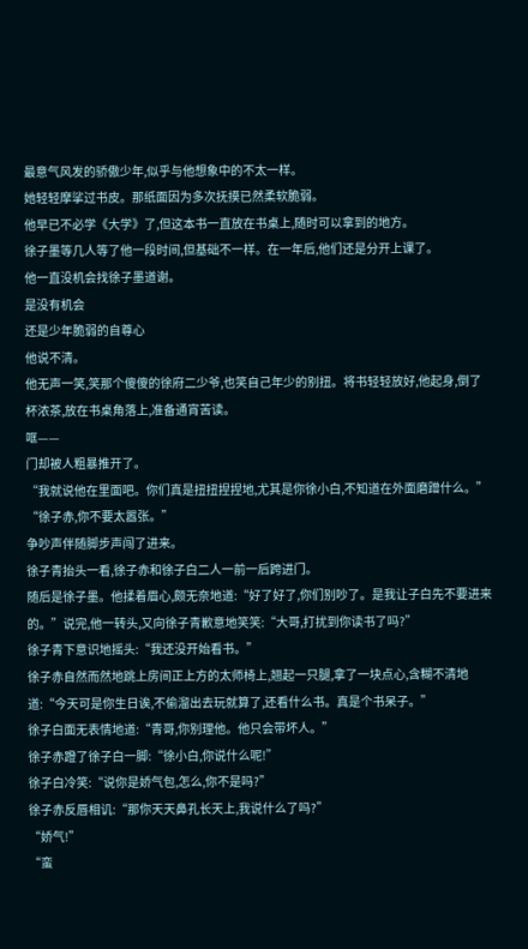最意气风发的骄傲少年,似乎与他想象中的不太一样。
她轻轻摩挲过书皮。那纸面因为多次抚摸已然柔软脆弱。
他早已不必学《大学》了,但这本书一直放在书桌上,随时可以拿到的地方。
徐子墨等几人等了他一段时间,但基础不一样。在一年后,他们还是分开上课了。
他一直没机会找徐子墨道谢。
是没有机会
还是少年脆弱的自尊心
他说不清。
他无声一笑,笑那个傻傻的徐府二少爷,也笑自己年少的别扭。将书轻轻放好,他起身,倒了杯浓茶,放在书桌角落上,准备通宵苦读。
哐——
门却被人粗暴推开了。
“我就说他在里面吧。你们真是扭扭捏捏地,尤其是你徐小白,不知道在外面磨蹭什么。”
“徐子赤,你不要太嚣张。”
争吵声伴随脚步声闯了进来。
徐子青抬头一看,徐子赤和徐子白二人一前一后跨进门。
随后是徐子墨。他揉着眉心,颇无奈地道:“好了好了,你们别吵了。是我让子白先不要进来的。”说完,他一转头,又向徐子青歉意地笑笑:“大哥,打扰到你读书了吗?”
徐子青下意识地摇头:“我还没开始看书。”
徐子赤自然而然地跳上房间正上方的太师椅上,翘起一只腿,拿了一块点心,含糊不清地道:“今天可是你生日诶,不偷溜出去玩就算了,还看什么书。真是个书呆子。”
徐子白面无表情地道:“青哥,你别理他。他只会带坏人。”
徐子赤蹬了徐子白一脚:“徐小白,你说什么呢!”
徐子白冷笑:“说你是娇气包,怎么,你不是吗?”
徐子赤反唇相讥:“那你天天鼻孔长天上,我说什么了吗?”
“娇气!”
“蛮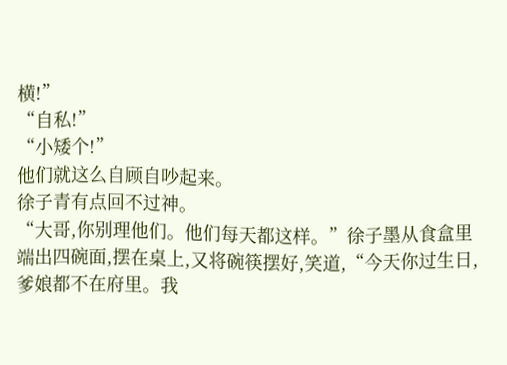横!”
“自私!”
“小矮个!”
他们就这么自顾自吵起来。
徐子青有点回不过神。
“大哥,你别理他们。他们每天都这样。”徐子墨从食盒里端出四碗面,摆在桌上,又将碗筷摆好,笑道,“今天你过生日,爹娘都不在府里。我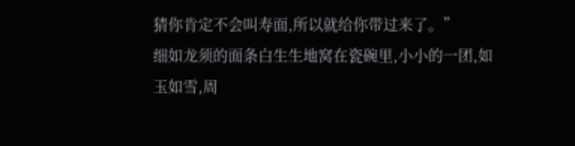猜你肯定不会叫寿面,所以就给你带过来了。”
细如龙须的面条白生生地窝在瓷碗里,小小的一团,如玉如雪,周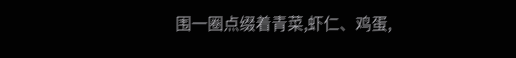围一圈点缀着青菜,虾仁、鸡蛋,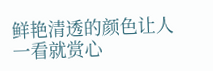鲜艳清透的颜色让人一看就赏心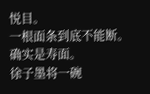悦目。
一根面条到底不能断。
确实是寿面。
徐子墨将一碗